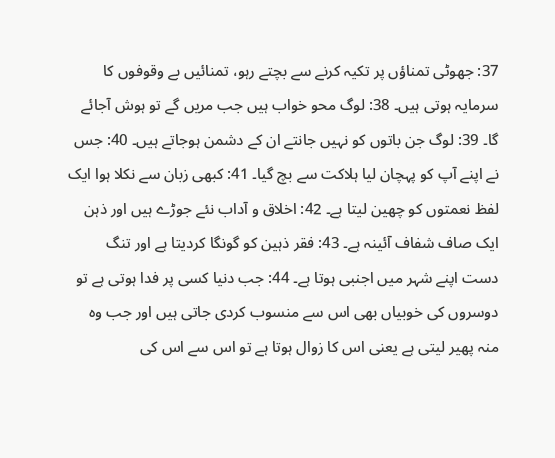37: جھوٹی تمناؤں پر تکیہ کرنے سے بچتے رہو، تمنائیں بے وقوفوں کا سرمایہ ہوتی ہیں۔ 38: لوگ محو خواب ہیں جب مریں گے تو ہوش آجائے گا۔ 39: لوگ جن باتوں کو نہیں جانتے ان کے دشمن ہوجاتے ہیں۔ 40: جس نے اپنے آپ کو پہچان لیا ہلاکت سے بچ گیا۔ 41: کبھی زبان سے نکلا ہوا ایک لفظ نعمتوں کو چھین لیتا ہے۔ 42: اخلاق و آداب نئے جوڑے ہیں اور ذہن ایک صاف شفاف آئینہ ہے۔ 43: فقر ذہین کو گونگا کردیتا ہے اور تنگ دست اپنے شہر میں اجنبی ہوتا ہے۔ 44: جب دنیا کسی پر فدا ہوتی ہے تو دوسروں کی خوبیاں بھی اس سے منسوب کردی جاتی ہیں اور جب وہ منہ پھیر لیتی ہے یعنی اس کا زوال ہوتا ہے تو اس سے اس کی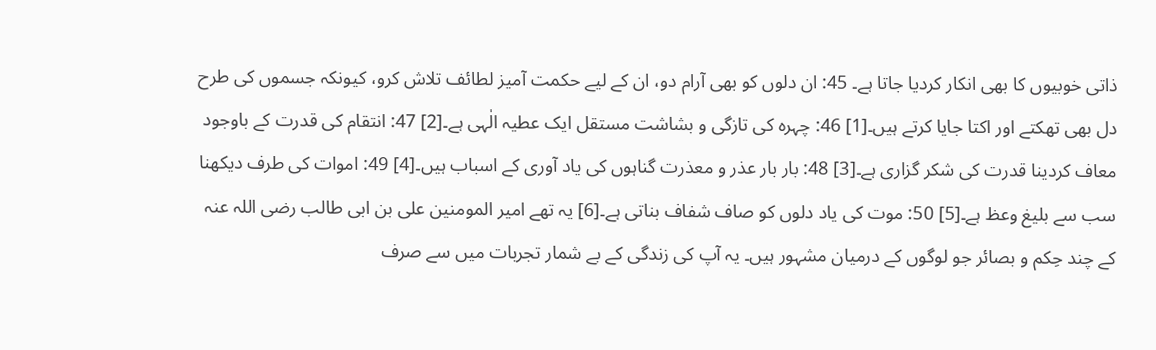ذاتی خوبیوں کا بھی انکار کردیا جاتا ہے۔ 45: ان دلوں کو بھی آرام دو، ان کے لیے حکمت آمیز لطائف تلاش کرو، کیونکہ جسموں کی طرح دل بھی تھکتے اور اکتا جایا کرتے ہیں۔[1] 46: چہرہ کی تازگی و بشاشت مستقل ایک عطیہ الٰہی ہے۔[2] 47: انتقام کی قدرت کے باوجود معاف کردینا قدرت کی شکر گزاری ہے۔[3] 48: بار بار عذر و معذرت گناہوں کی یاد آوری کے اسباب ہیں۔[4] 49: اموات کی طرف دیکھنا سب سے بلیغ وعظ ہے۔[5] 50: موت کی یاد دلوں کو صاف شفاف بناتی ہے۔[6] یہ تھے امیر المومنین علی بن ابی طالب رضی اللہ عنہ کے چند حِکم و بصائر جو لوگوں کے درمیان مشہور ہیں۔ یہ آپ کی زندگی کے بے شمار تجربات میں سے صرف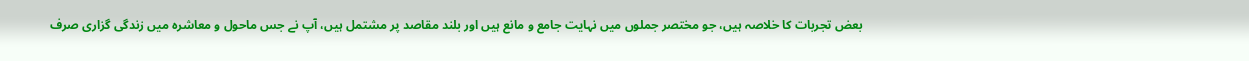بعض تجربات کا خلاصہ ہیں، جو مختصر جملوں میں نہایت جامع و مانع ہیں اور بلند مقاصد پر مشتمل ہیں، آپ نے جس ماحول و معاشرہ میں زندگی گزاری صرف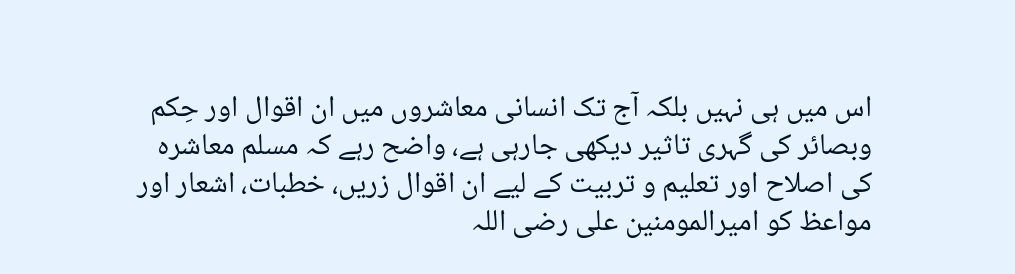اس میں ہی نہیں بلکہ آج تک انسانی معاشروں میں ان اقوال اور حِکم وبصائر کی گہری تاثیر دیکھی جارہی ہے، واضح رہے کہ مسلم معاشرہ کی اصلاح اور تعلیم و تربیت کے لیے ان اقوال زریں، خطبات، اشعار اور مواعظ کو امیرالمومنین علی رضی اللہ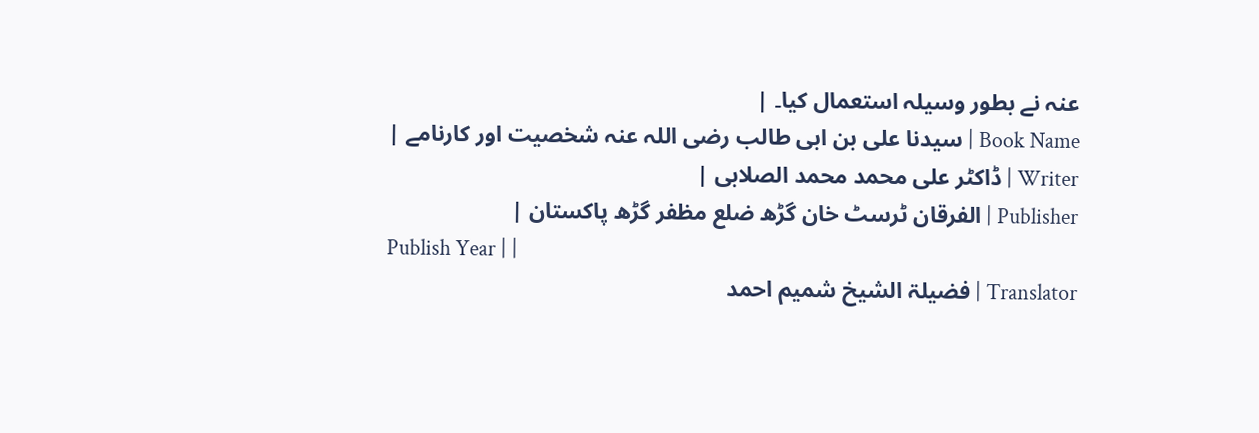عنہ نے بطور وسیلہ استعمال کیا۔ |
Book Name | سیدنا علی بن ابی طالب رضی اللہ عنہ شخصیت اور کارنامے |
Writer | ڈاکٹر علی محمد محمد الصلابی |
Publisher | الفرقان ٹرسٹ خان گڑھ ضلع مظفر گڑھ پاکستان |
Publish Year | |
Translator | فضیلۃ الشیخ شمیم احمد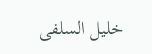خلیل السلفی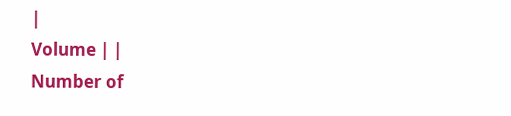|
Volume | |
Number of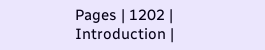Pages | 1202 |
Introduction |